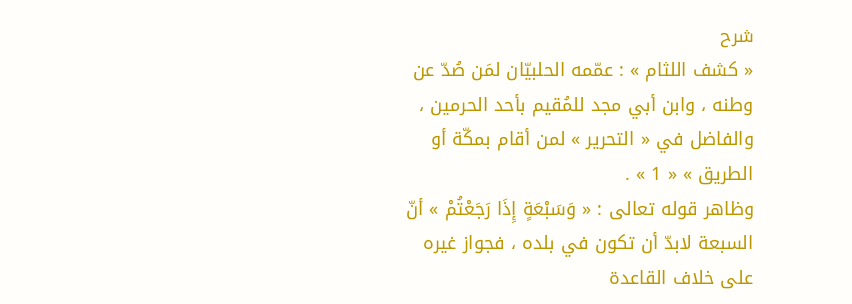شرح
« كشف اللثام » : عمّمه الحلبيّان لمَن صُدّ عن وطنه ، وابن أبي مجد للمُقيم بأحد الحرمين ، والفاضل في « التحرير » لمن أقام بمكّة أو الطريق » « 1 » .
وظاهر قوله تعالى : « وَسَبْعَةٍ إِذَا رَجَعْتُمْ » أنّ السبعة لابدّ أن تكون في بلده ، فجواز غيره على خلاف القاعدة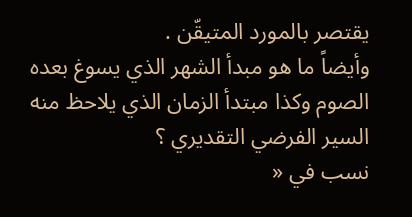يقتصر بالمورد المتيقّن .
وأيضاً ما هو مبدأ الشهر الذي يسوغ بعده الصوم وكذا مبتدأ الزمان الذي يلاحظ منه السير الفرضي التقديري ؟
نسب في «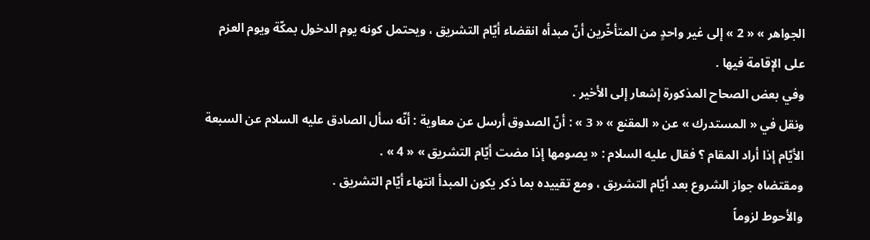الجواهر » « 2 » إلى غير واحدٍ من المتأخّرين أنّ مبدأه انقضاء أيّام التشريق ، ويحتمل كونه يوم الدخول بمكّة ويوم العزم على الإقامة فيها .
وفي بعض الصحاح المذكورة إشعار إلى الأخير .
ونقل في « المستدرك » عن « المقنع » « 3 » : أنّ الصدوق أرسل عن معاوية : أنّه سأل الصادق عليه السلام عن السبعة الأيّام إذا أراد المقام ؟ فقال عليه السلام : « يصومها إذا مضت أيّام التشريق » « 4 » .
ومقتضاه جواز الشروع بعد أيّام التشريق ، ومع تقييده بما ذكر يكون المبدأ انتهاء أيّام التشريق .
والأحوط لزوماً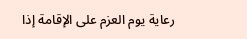رعاية يوم العزم على الإقامة إذا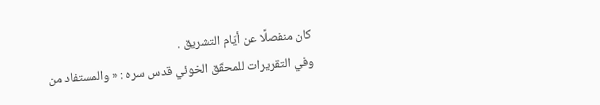كان منفصلًا عن أيّام التشريق .
وفي التقريرات للمحقّق الخوئي قدس سره : « والمستفاد من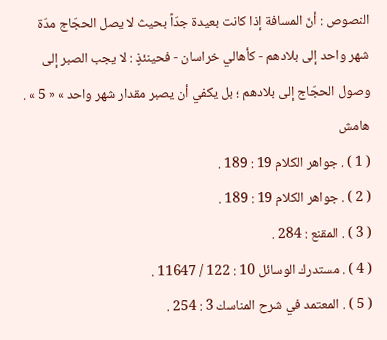النصوص : أنّ المسافة إذا كانت بعيدة جدّاً بحيث لا يصل الحجّاج مدّة شهر واحد إلى بلادهم - كأهالي خراسان - فحينئذٍ : لا يجب الصبر إلى وصول الحجّاج إلى بلادهم ؛ بل يكفي أن يصبر مقدار شهر واحد » « 5 » .
هامش
( 1 ) . جواهر الكلام 19 : 189 .
( 2 ) . جواهر الكلام 19 : 189 .
( 3 ) . المقنع : 284 .
( 4 ) . مستدرك الوسائل 10 : 122 / 11647 .
( 5 ) . المعتمد في شرح المناسك 3 : 254 .